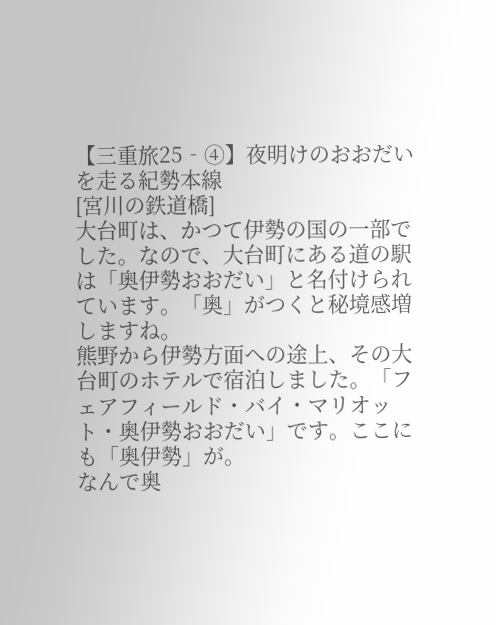【三重旅25‐④】夜明けのおおだいを走る紀勢本線
[宮川の鉄道橋]
大台町は、かつて伊勢の国の一部でした。なので、大台町にある道の駅は「奥伊勢おおだい」と名付けられています。「奥」がつくと秘境感増しますね。
熊野から伊勢方面への途上、その大台町のホテルで宿泊しました。「フェアフィールド・バイ・マリオット・奥伊勢おおだい」です。ここにも「奥伊勢」が。
なんで奥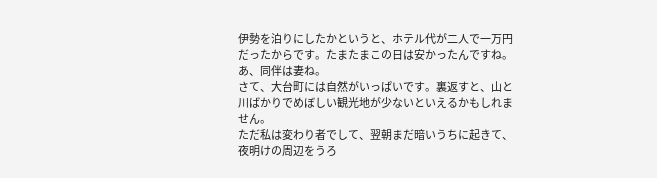伊勢を泊りにしたかというと、ホテル代が二人で一万円だったからです。たまたまこの日は安かったんですね。あ、同伴は妻ね。
さて、大台町には自然がいっぱいです。裏返すと、山と川ばかりでめぼしい観光地が少ないといえるかもしれません。
ただ私は変わり者でして、翌朝まだ暗いうちに起きて、夜明けの周辺をうろ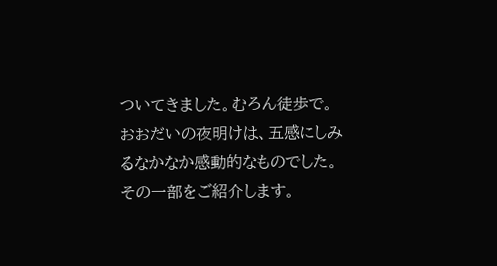ついてきました。むろん徒歩で。
おおだいの夜明けは、五感にしみるなかなか感動的なものでした。
その一部をご紹介します。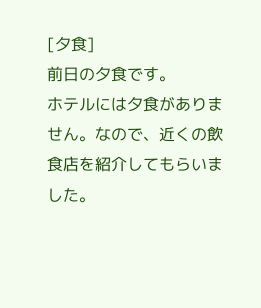[夕食]
前日の夕食です。
ホテルには夕食がありません。なので、近くの飲食店を紹介してもらいました。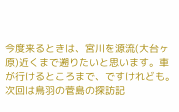今度来るときは、宮川を源流(大台ヶ原)近くまで遡りたいと思います。車が行けるところまで、ですけれども。
次回は鳥羽の菅島の探訪記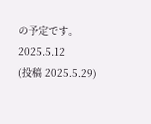の予定です。
2025.5.12
(投稿 2025.5.29)